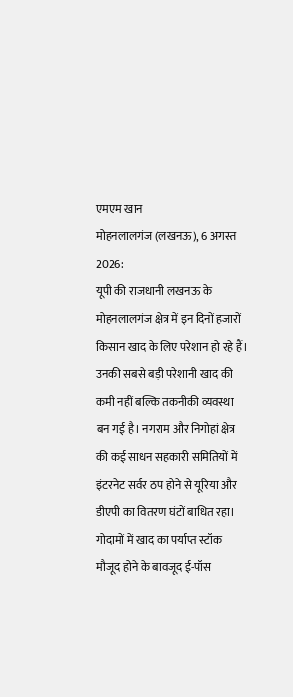एमएम खान
मोहनलालगंज (लखनऊ), 6 अगस्त 2026:
यूपी की राजधानी लखनऊ के मोहनलालगंज क्षेत्र में इन दिनों हजारों किसान खाद के लिए परेशान हो रहे हैं। उनकी सबसे बड़ी परेशानी खाद की कमी नहीं बल्कि तकनीकी व्यवस्था बन गई है। नगराम और निगोहां क्षेत्र की कई साधन सहकारी समितियों में इंटरनेट सर्वर ठप होने से यूरिया और डीएपी का वितरण घंटों बाधित रहा। गोदामों में खाद का पर्याप्त स्टॉक मौजूद होने के बावजूद ई-पॉस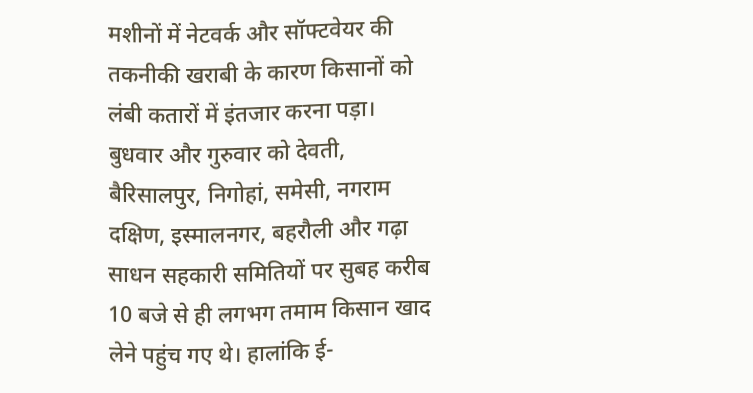मशीनों में नेटवर्क और सॉफ्टवेयर की तकनीकी खराबी के कारण किसानों को लंबी कतारों में इंतजार करना पड़ा।
बुधवार और गुरुवार को देवती, बैरिसालपुर, निगोहां, समेसी, नगराम दक्षिण, इस्मालनगर, बहरौली और गढ़ा साधन सहकारी समितियों पर सुबह करीब 10 बजे से ही लगभग तमाम किसान खाद लेने पहुंच गए थे। हालांकि ई-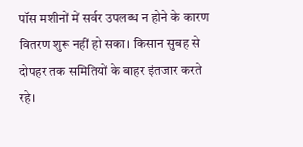पॉस मशीनों में सर्वर उपलब्ध न होने के कारण वितरण शुरू नहीं हो सका। किसान सुबह से दोपहर तक समितियों के बाहर इंतजार करते रहे।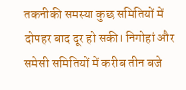तकनीकी समस्या कुछ समितियों में दोपहर बाद दूर हो सकी। निगोहां और समेसी समितियों में करीब तीन बजे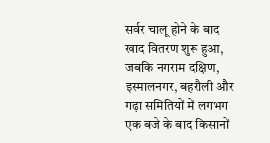सर्वर चालू होने के बाद खाद वितरण शुरू हुआ, जबकि नगराम दक्षिण, इस्मालनगर, बहरौली और गढ़ा समितियों में लगभग एक बजे के बाद किसानों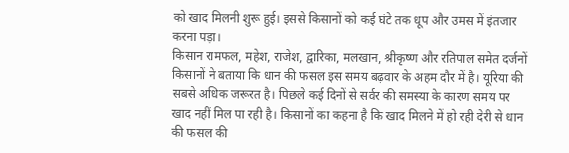को खाद मिलनी शुरू हुई। इससे किसानों को कई घंटे तक धूप और उमस में इंतजार करना पड़ा।
किसान रामफल, महेश, राजेश, द्वारिका, मलखान, श्रीकृष्ण और रतिपाल समेत दर्जनों किसानों ने बताया कि धान की फसल इस समय बढ़वार के अहम दौर में है। यूरिया की सबसे अधिक जरूरत है। पिछले कई दिनों से सर्वर की समस्या के कारण समय पर खाद नहीं मिल पा रही है। किसानों का कहना है कि खाद मिलने में हो रही देरी से धान की फसल की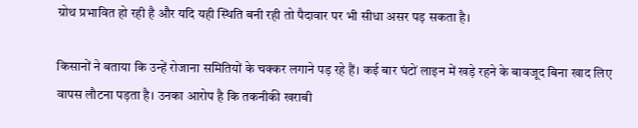ग्रोथ प्रभावित हो रही है और यदि यही स्थिति बनी रही तो पैदावार पर भी सीधा असर पड़ सकता है।

किसानों ने बताया कि उन्हें रोजाना समितियों के चक्कर लगाने पड़ रहे हैं। कई बार घंटों लाइन में खड़े रहने के बावजूद बिना खाद लिए वापस लौटना पड़ता है। उनका आरोप है कि तकनीकी खराबी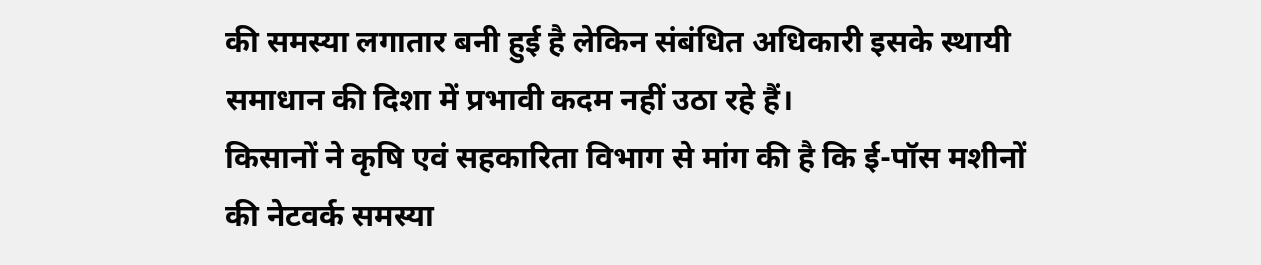की समस्या लगातार बनी हुई है लेकिन संबंधित अधिकारी इसके स्थायी समाधान की दिशा में प्रभावी कदम नहीं उठा रहे हैं।
किसानों ने कृषि एवं सहकारिता विभाग से मांग की है कि ई-पॉस मशीनों की नेटवर्क समस्या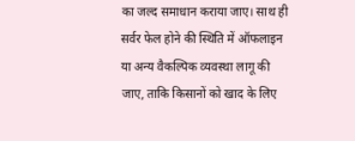का जल्द समाधान कराया जाए। साथ ही सर्वर फेल होने की स्थिति में ऑफलाइन या अन्य वैकल्पिक व्यवस्था लागू की जाए, ताकि किसानों को खाद के लिए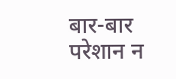बार-बार परेशान न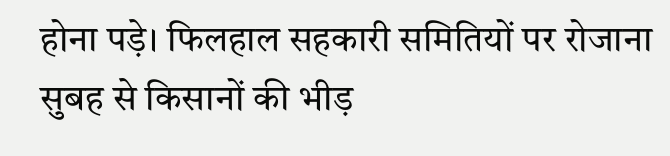होना पड़े। फिलहाल सहकारी समितियों पर रोजाना सुबह से किसानों की भीड़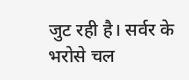जुट रही है। सर्वर के भरोसे चल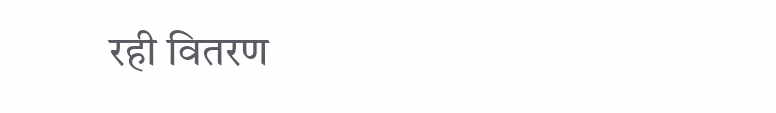रही वितरण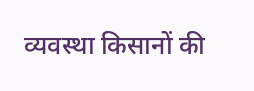व्यवस्था किसानों की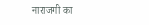नाराजगी का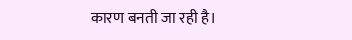कारण बनती जा रही है।